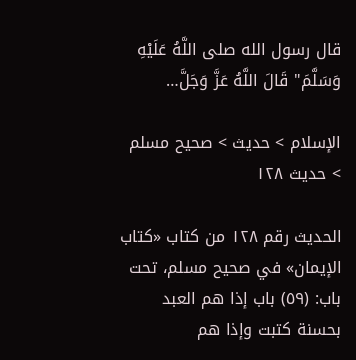قال رسول الله صلى اللَّهُ عَلَيْهِ وَسَلَّمَ" قَالَ اللَّهُ عَزَّ وَجَلَّ…

الإسلام > حديث > صحيح مسلم > حديث ١٢٨

الحديث رقم ١٢٨ من كتاب «كتاب الإيمان» في صحيح مسلم، تحت باب: (٥٩) باب إذا هم العبد بحسنة كتبت وإذا هم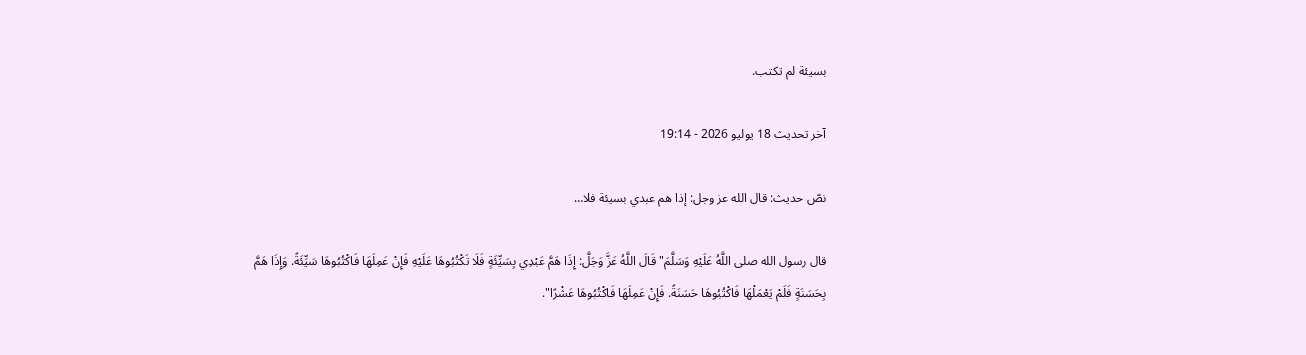بسيئة لم تكتب.

آخر تحديث 18 يوليو 2026 - 19:14

نصّ حديث: قال الله عز وجل: إذا هم عبدي بسيئة فلا…

قال رسول الله صلى اللَّهُ عَلَيْهِ وَسَلَّمَ" قَالَ اللَّهُ عَزَّ وَجَلَّ: إِذَا هَمَّ عَبْدِي بِسَيِّئَةٍ فَلَا تَكْتُبُوهَا عَلَيْهِ فَإِنْ عَمِلَهَا فَاكْتُبُوهَا سَيِّئَةً. وَإِذَا هَمَّ بِحَسَنَةٍ فَلَمْ يَعْمَلْهَا فَاكْتُبُوهَا حَسَنَةً. فَإِنْ عَمِلَهَا فَاكْتُبُوهَا عَشْرًا".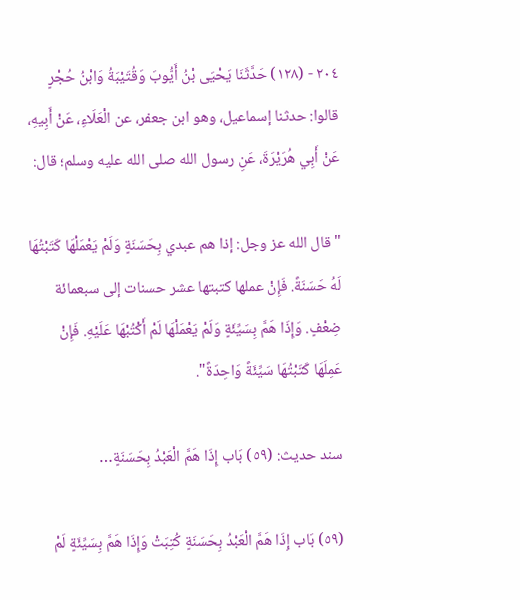٢٠٤ - (١٢٨) حَدَّثَنَا يَحْيَى بْنُ أَيُّوبَ وَقُتَيْبَةُ وَابْنُ حُجْرٍ قالوا: حدثنا إسماعيل، وهو ابن جعفر، عن الْعَلَاءِ، عَنْ أَبِيهِ، عَنْ أَبِي هُرَيْرَةَ، عَنِ رسول الله صلى الله عليه وسلم؛ قال:

"قال الله عز وجل: إذا هم عبدي بِحَسَنَةٍ وَلَمْ يَعْمَلْهَا كَتَبْتُهَا لَهُ حَسَنَةً. فَإِنْ عملها كتبتها عشر حسنات إلى سبعمائة ضِعْفٍ. وَإِذَا هَمَّ بِسَيِّئَةٍ وَلَمْ يَعْمَلْهَا لَمْ أَكْتُبْهَا عَلَيْهِ. فَإِنْ عَمِلَهَا كَتَبْتُهَا سَيِّئَةً وَاحِدَةً".

سند حديث: (٥٩) بَاب إِذَا هَمَّ الْعَبْدُ بِحَسَنَةٍ…

(٥٩) بَاب إِذَا هَمَّ الْعَبْدُ بِحَسَنَةٍ كُتِبَتْ وَإِذَا هَمَّ بِسَيِّئَةٍ لَمْ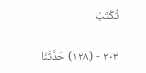تُكْتَبْ

٢٠٣ - (١٢٨) حَدَّثَنَا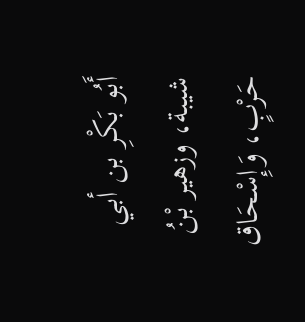أَبُو بَكْرِ بن أبي شيبة، وزهير بْنُ حَرْبٍ، وَإِسْحَاق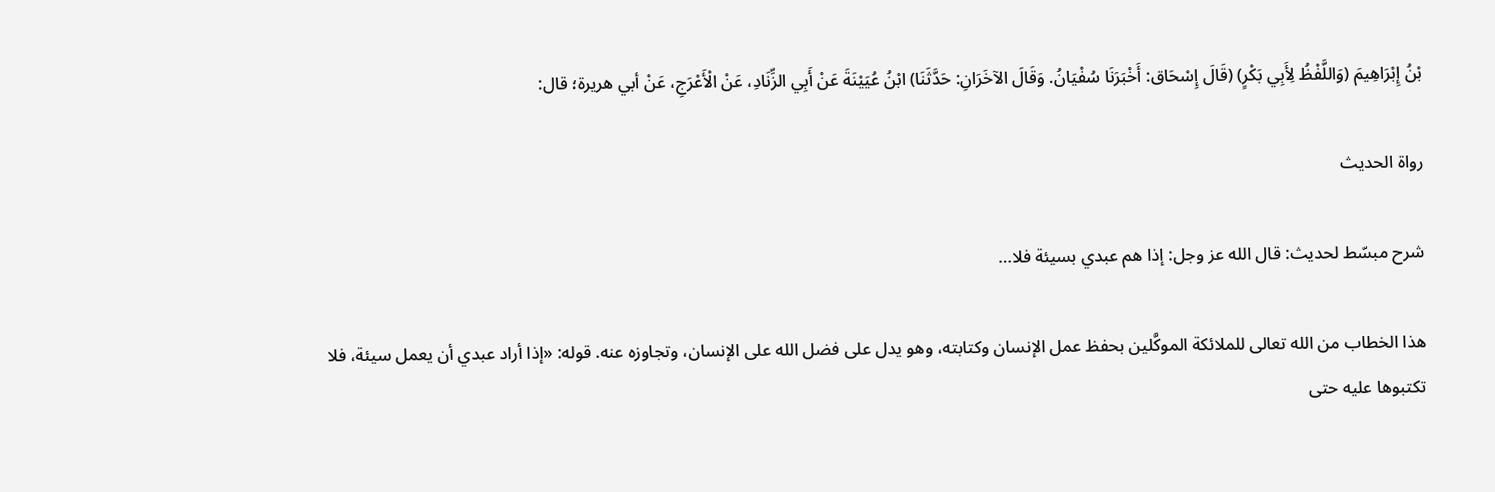بْنُ إِبْرَاهِيمَ (وَاللَّفْظُ لِأَبِي بَكْرٍ) (قَالَ إِسْحَاق: أَخْبَرَنَا سُفْيَانُ. وَقَالَ الآخَرَانِ: حَدَّثَنَا) ابْنُ عُيَيْنَةَ عَنْ أَبِي الزِّنَادِ، عَنْ الْأَعْرَجِ، عَنْ أبي هريرة؛ قال:

رواة الحديث

شرح مبسّط لحديث: قال الله عز وجل: إذا هم عبدي بسيئة فلا…

هذا الخطاب من الله تعالى للملائكة الموكَّلين بحفظ عمل الإنسان وكتابته، وهو يدل على فضل الله على الإنسان، وتجاوزه عنه. قوله: «إذا أراد عبدي أن يعمل سيئة، فلا تكتبوها عليه حتى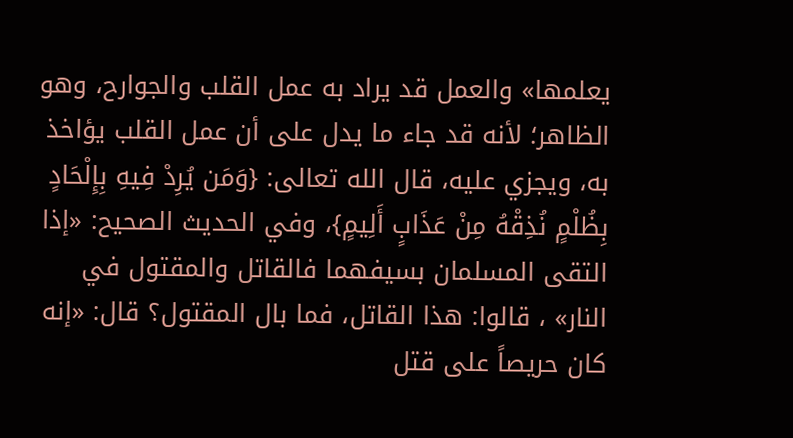يعلمها» والعمل قد يراد به عمل القلب والجوارح، وهو الظاهر؛ لأنه قد جاء ما يدل على أن عمل القلب يؤاخذ به، ويجزي عليه، قال الله تعالى: {وَمَن يُرِدْ فِيهِ بِإِلْحَادٍ بِظُلْمٍ نُذِقْهُ مِنْ عَذَابٍ أَلِيمٍ}، وفي الحديث الصحيح: «إذا التقى المسلمان بسيفهما فالقاتل والمقتول في النار» ، قالوا: هذا القاتل، فما بال المقتول؟ قال: «إنه كان حريصاً على قتل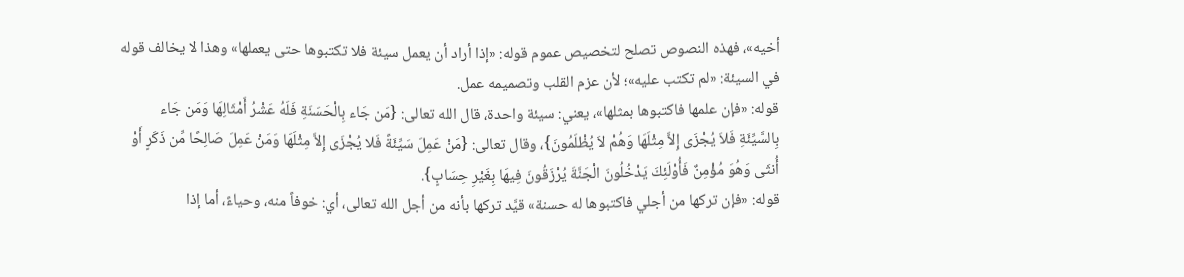أخيه»، فهذه النصوص تصلح لتخصيص عموم قوله: «إذا أراد أن يعمل سيئة فلا تكتبوها حتى يعملها» وهذا لا يخالف قوله في السيئة: «لم تكتب عليه»؛ لأن عزم القلب وتصميمه عمل.
قوله: «فإن علمها فاكتبوها بمثلها»، يعني: سيئة واحدة، قال الله تعالى: {مَن جَاء بِالْحَسَنَةِ فَلَهُ عَشْرُ أَمْثَالِهَا وَمَن جَاء بِالسَّيِّئَةِ فَلاَ يُجْزَى إِلاَّ مِثْلَهَا وَهُمْ لاَ يُظْلَمُونَ}، وقال تعالى: {مَنْ عَمِلَ سَيِّئَةً فَلا يُجْزَى إِلاَّ مِثْلَهَا وَمَنْ عَمِلَ صَالِحًا مِّن ذَكَرٍ أَوْ أُنثَى وَهُوَ مُؤْمِنٌ فَأُوْلَئِكَ يَدْخُلُونَ الْجَنَّةَ يُرْزَقُونَ فِيهَا بِغَيْرِ حِسَابٍ}.
قوله: «فإن تركها من أجلي فاكتبوها له حسنة» قيَّد تركها بأنه من أجل الله تعالى، أي: خوفاً منه، وحياءً، أما إذا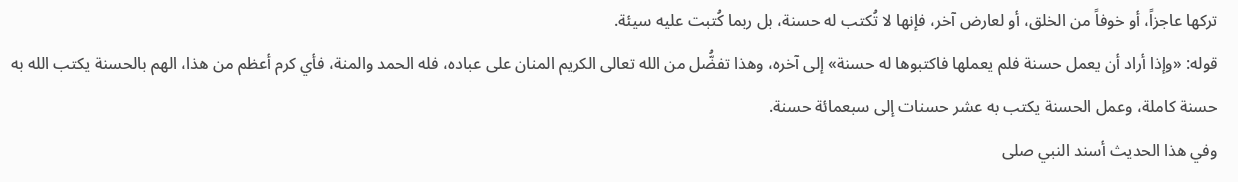تركها عاجزاً، أو خوفاً من الخلق، أو لعارض آخر، فإنها لا تُكتب له حسنة، بل ربما كُتبت عليه سيئة.
قوله: «وإذا أراد أن يعمل حسنة فلم يعملها فاكتبوها له حسنة» إلى آخره، وهذا تفضُّل من الله تعالى الكريم المنان على عباده، فله الحمد والمنة، فأي كرم أعظم من هذا، الهم بالحسنة يكتب الله به حسنة كاملة، وعمل الحسنة يكتب به عشر حسنات إلى سبعمائة حسنة.
وفي هذا الحديث أسند النبي صلى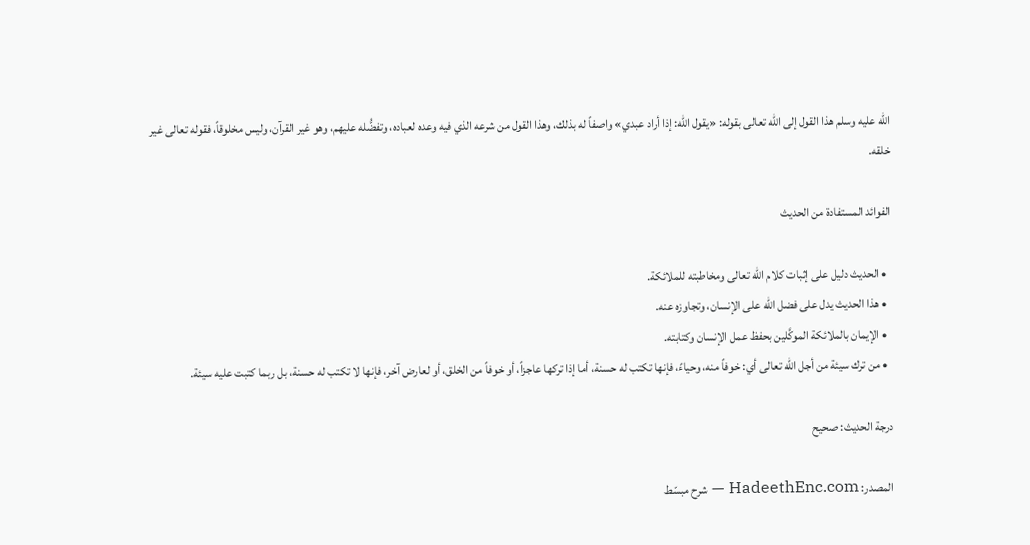الله عليه وسلم هذا القول إلى الله تعالى بقوله: «يقول الله: إذا أراد عبدي» واصفاً له بذلك، وهذا القول من شرعه الذي فيه وعده لعباده، وتفضُّله عليهم، وهو غير القرآن، وليس مخلوقاً، فقوله تعالى غير خلقه.

الفوائد المستفادة من الحديث

  • الحديث دليل على إثبات كلام الله تعالى ومخاطبته للملائكة.
  • هذا الحديث يدل على فضل الله على الإنسان، وتجاوزه عنه.
  • الإيمان بالملائكة الموكَّلين بحفظ عمل الإنسان وكتابته.
  • من ترك سيئة من أجل الله تعالى أي: خوفاً منه، وحياءً، فإنها تكتب له حسنة، أما إذا تركها عاجزاً، أو خوفاً من الخلق، أو لعارض آخر، فإنها لا تكتب له حسنة، بل ربما كتبت عليه سيئة.

درجة الحديث: صحيح

المصدر: HadeethEnc.com — شرح مبسّط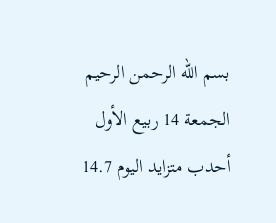بسم الله الرحمن الرحيم الجمعة 14 ربيع الأول
أحدب متزايد اليوم 14.7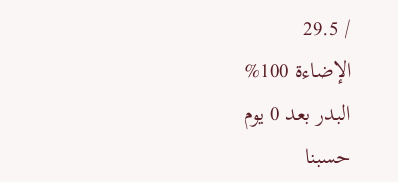/ 29.5
الإضاءة 100%
البدر بعد 0 يوم
حسبنا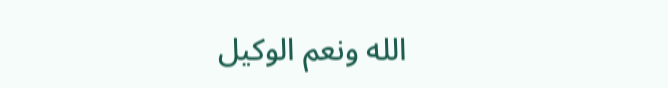الله ونعم الوكيل